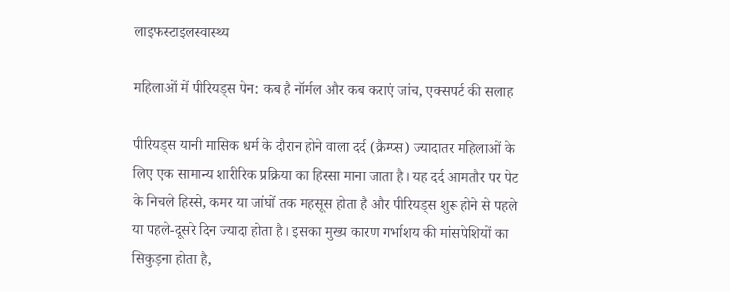लाइफस्टाइलस्वास्थ्य

महिलाओं में पीरियड्स पेन: कब है नॉर्मल और कब कराएं जांच, एक्सपर्ट की सलाह

पीरियड्स यानी मासिक धर्म के दौरान होने वाला दर्द (क्रैम्प्स) ज्यादातर महिलाओं के लिए एक सामान्य शारीरिक प्रक्रिया का हिस्सा माना जाता है। यह दर्द आमतौर पर पेट के निचले हिस्से, कमर या जांघों तक महसूस होता है और पीरियड्स शुरू होने से पहले या पहले-दूसरे दिन ज्यादा होता है। इसका मुख्य कारण गर्भाशय की मांसपेशियों का सिकुड़ना होता है,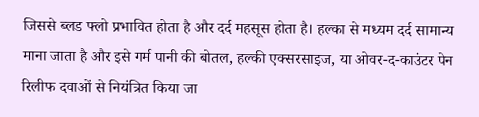जिससे ब्लड फ्लो प्रभावित होता है और दर्द महसूस होता है। हल्का से मध्यम दर्द सामान्य माना जाता है और इसे गर्म पानी की बोतल, हल्की एक्सरसाइज, या ओवर-द-काउंटर पेन रिलीफ दवाओं से नियंत्रित किया जा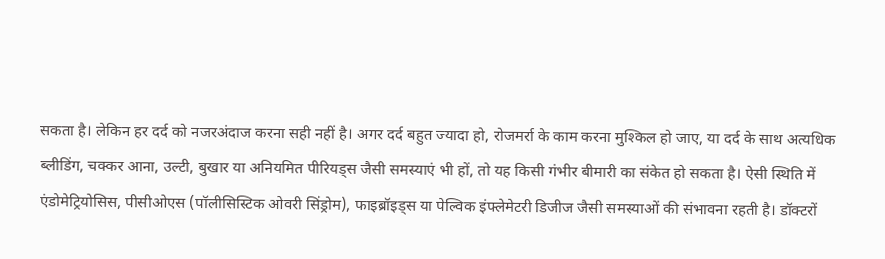सकता है। लेकिन हर दर्द को नजरअंदाज करना सही नहीं है। अगर दर्द बहुत ज्यादा हो, रोजमर्रा के काम करना मुश्किल हो जाए, या दर्द के साथ अत्यधिक ब्लीडिंग, चक्कर आना, उल्टी, बुखार या अनियमित पीरियड्स जैसी समस्याएं भी हों, तो यह किसी गंभीर बीमारी का संकेत हो सकता है। ऐसी स्थिति में एंडोमेट्रियोसिस, पीसीओएस (पॉलीसिस्टिक ओवरी सिंड्रोम), फाइब्रॉइड्स या पेल्विक इंफ्लेमेटरी डिजीज जैसी समस्याओं की संभावना रहती है। डॉक्टरों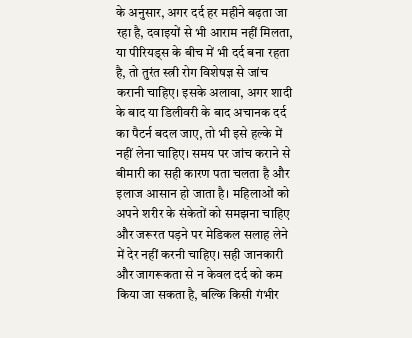के अनुसार, अगर दर्द हर महीने बढ़ता जा रहा है, दवाइयों से भी आराम नहीं मिलता, या पीरियड्स के बीच में भी दर्द बना रहता है, तो तुरंत स्त्री रोग विशेषज्ञ से जांच करानी चाहिए। इसके अलावा, अगर शादी के बाद या डिलीवरी के बाद अचानक दर्द का पैटर्न बदल जाए, तो भी इसे हल्के में नहीं लेना चाहिए। समय पर जांच कराने से बीमारी का सही कारण पता चलता है और इलाज आसान हो जाता है। महिलाओं को अपने शरीर के संकेतों को समझना चाहिए और जरूरत पड़ने पर मेडिकल सलाह लेने में देर नहीं करनी चाहिए। सही जानकारी और जागरूकता से न केवल दर्द को कम किया जा सकता है, बल्कि किसी गंभीर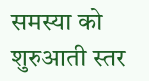समस्या को शुरुआती स्तर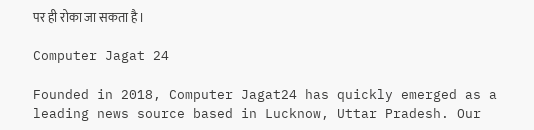पर ही रोका जा सकता है।

Computer Jagat 24

Founded in 2018, Computer Jagat24 has quickly emerged as a leading news source based in Lucknow, Uttar Pradesh. Our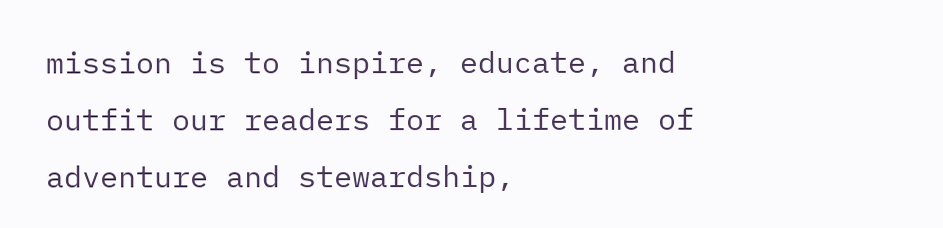mission is to inspire, educate, and outfit our readers for a lifetime of adventure and stewardship,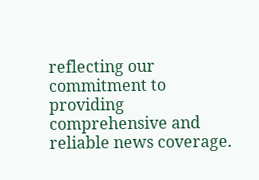reflecting our commitment to providing comprehensive and reliable news coverage.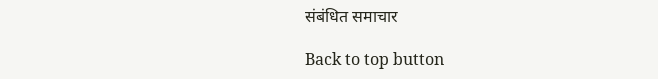संबंधित समाचार

Back to top button